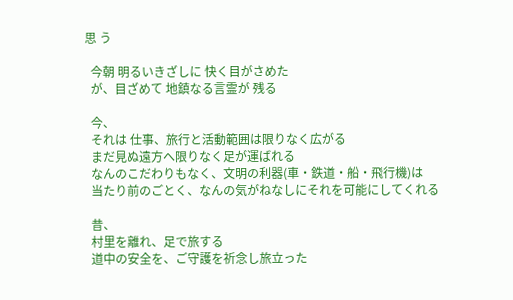思 う

  今朝 明るいきざしに 快く目がさめた
  が、目ざめて 地鎮なる言霊が 残る

  今、
  それは 仕事、旅行と活動範囲は限りなく広がる
  まだ見ぬ遠方へ限りなく足が運ばれる
  なんのこだわりもなく、文明の利器(車・鉄道・船・飛行機)は
  当たり前のごとく、なんの気がねなしにそれを可能にしてくれる

  昔、
  村里を離れ、足で旅する
  道中の安全を、ご守護を祈念し旅立った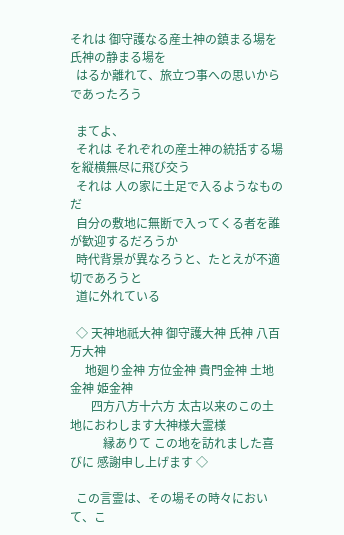それは 御守護なる産土神の鎮まる場を 氏神の静まる場を
  はるか離れて、旅立つ事への思いからであったろう

  まてよ、
  それは それぞれの産土神の統括する場を縦横無尽に飛び交う
  それは 人の家に土足で入るようなものだ
  自分の敷地に無断で入ってくる者を誰が歓迎するだろうか
  時代背景が異なろうと、たとえが不適切であろうと
  道に外れている

  ◇ 天神地祇大神 御守護大神 氏神 八百万大神
     地廻り金神 方位金神 貴門金神 土地金神 姫金神
       四方八方十六方 太古以来のこの土地におわします大神様大霊様
           縁ありて この地を訪れました喜びに 感謝申し上げます ◇

  この言霊は、その場その時々において、こ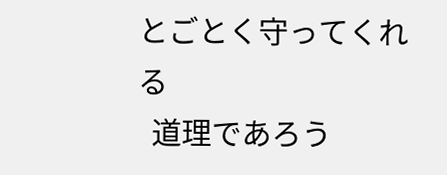とごとく守ってくれる
  道理であろう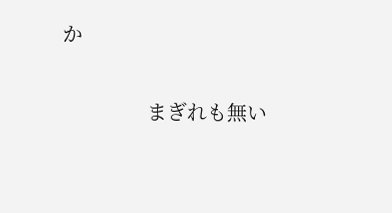か

                 まぎれも無い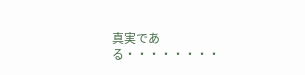真実である・・・・・・・・